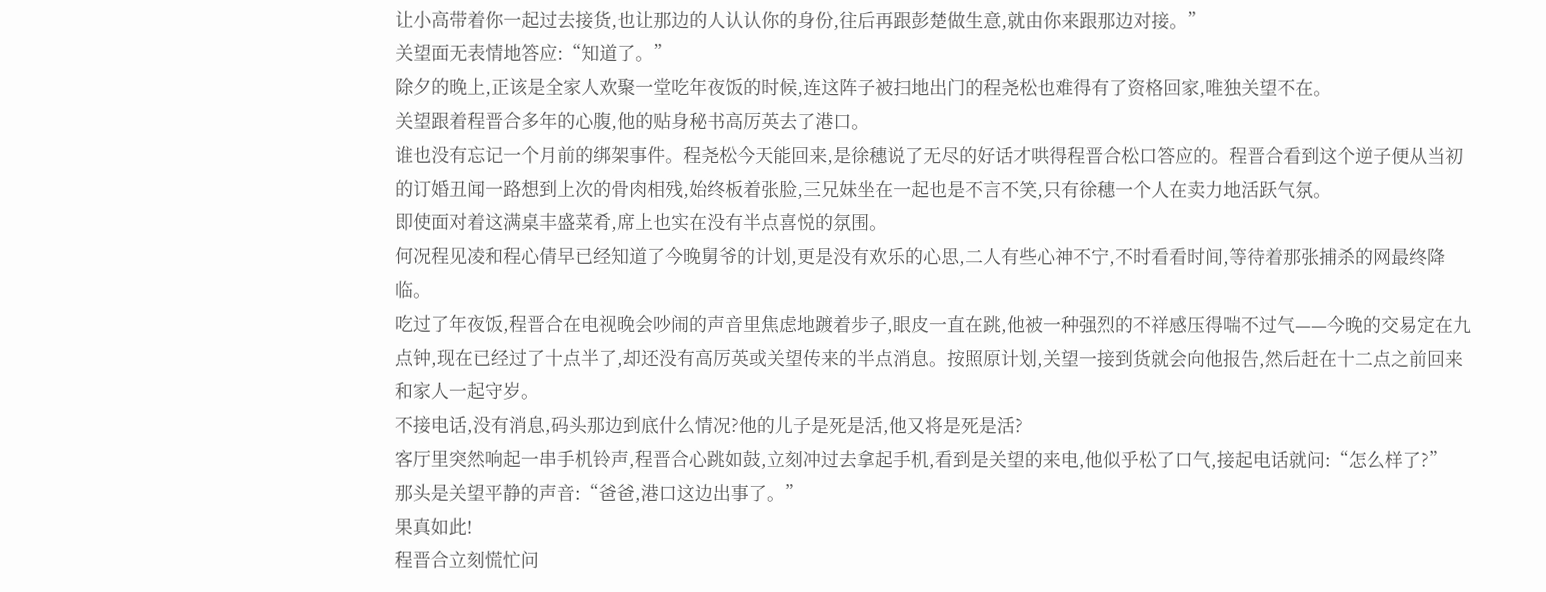让小高带着你一起过去接货,也让那边的人认认你的身份,往后再跟彭楚做生意,就由你来跟那边对接。”
关望面无表情地答应:“知道了。”
除夕的晚上,正该是全家人欢聚一堂吃年夜饭的时候,连这阵子被扫地出门的程尧松也难得有了资格回家,唯独关望不在。
关望跟着程晋合多年的心腹,他的贴身秘书高厉英去了港口。
谁也没有忘记一个月前的绑架事件。程尧松今天能回来,是徐穗说了无尽的好话才哄得程晋合松口答应的。程晋合看到这个逆子便从当初的订婚丑闻一路想到上次的骨肉相残,始终板着张脸,三兄妹坐在一起也是不言不笑,只有徐穗一个人在卖力地活跃气氛。
即使面对着这满桌丰盛菜肴,席上也实在没有半点喜悦的氛围。
何况程见凌和程心倩早已经知道了今晚舅爷的计划,更是没有欢乐的心思,二人有些心神不宁,不时看看时间,等待着那张捕杀的网最终降临。
吃过了年夜饭,程晋合在电视晚会吵闹的声音里焦虑地踱着步子,眼皮一直在跳,他被一种强烈的不祥感压得喘不过气——今晚的交易定在九点钟,现在已经过了十点半了,却还没有高厉英或关望传来的半点消息。按照原计划,关望一接到货就会向他报告,然后赶在十二点之前回来和家人一起守岁。
不接电话,没有消息,码头那边到底什么情况?他的儿子是死是活,他又将是死是活?
客厅里突然响起一串手机铃声,程晋合心跳如鼓,立刻冲过去拿起手机,看到是关望的来电,他似乎松了口气,接起电话就问:“怎么样了?”
那头是关望平静的声音:“爸爸,港口这边出事了。”
果真如此!
程晋合立刻慌忙问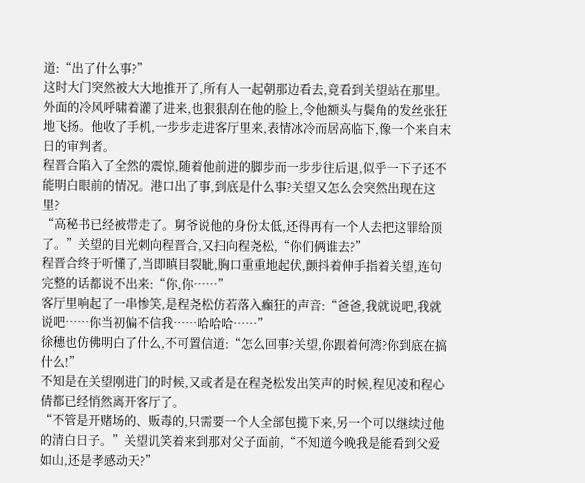道:“出了什么事?”
这时大门突然被大大地推开了,所有人一起朝那边看去,竟看到关望站在那里。外面的冷风呼啸着灌了进来,也狠狠刮在他的脸上,令他额头与鬓角的发丝张狂地飞扬。他收了手机,一步步走进客厅里来,表情冰冷而居高临下,像一个来自末日的审判者。
程晋合陷入了全然的震惊,随着他前进的脚步而一步步往后退,似乎一下子还不能明白眼前的情况。港口出了事,到底是什么事?关望又怎么会突然出现在这里?
“高秘书已经被带走了。舅爷说他的身份太低,还得再有一个人去把这罪给顶了。”关望的目光刺向程晋合,又扫向程尧松,“你们俩谁去?”
程晋合终于听懂了,当即瞋目裂眦,胸口重重地起伏,颤抖着伸手指着关望,连句完整的话都说不出来:“你,你……”
客厅里响起了一串惨笑,是程尧松仿若落入癫狂的声音:“爸爸,我就说吧,我就说吧……你当初偏不信我……哈哈哈……”
徐穗也仿佛明白了什么,不可置信道:“怎么回事?关望,你跟着何湾?你到底在搞什么!”
不知是在关望刚进门的时候,又或者是在程尧松发出笑声的时候,程见凌和程心倩都已经悄然离开客厅了。
“不管是开赌场的、贩毒的,只需要一个人全部包揽下来,另一个可以继续过他的清白日子。”关望讥笑着来到那对父子面前,“不知道今晚我是能看到父爱如山,还是孝感动天?”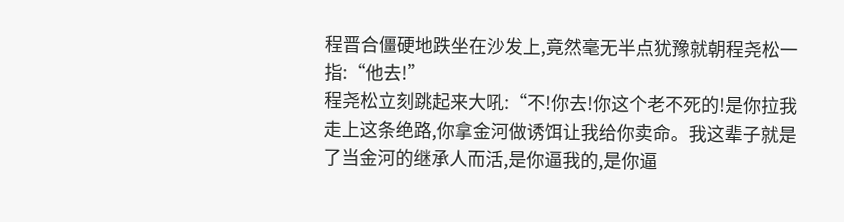程晋合僵硬地跌坐在沙发上,竟然毫无半点犹豫就朝程尧松一指:“他去!”
程尧松立刻跳起来大吼:“不!你去!你这个老不死的!是你拉我走上这条绝路,你拿金河做诱饵让我给你卖命。我这辈子就是了当金河的继承人而活,是你逼我的,是你逼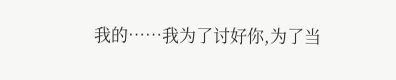我的……我为了讨好你,为了当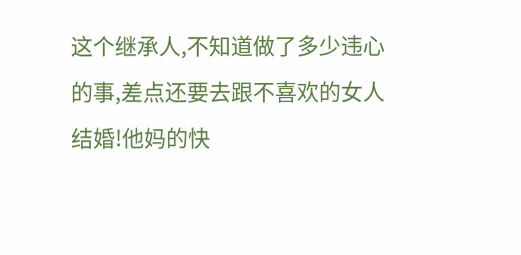这个继承人,不知道做了多少违心的事,差点还要去跟不喜欢的女人结婚!他妈的快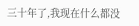三十年了,我现在什么都没